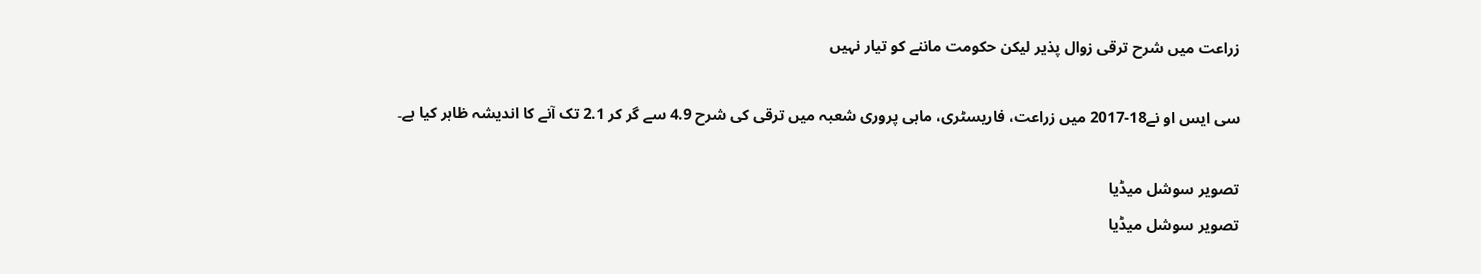زراعت میں شرح ترقی زوال پذیر لیکن حکومت ماننے کو تیار نہیں

سی ایس او نے18-2017 میں زراعت، فاریسٹری، ماہی پروری شعبہ میں ترقی کی شرح 4.9 سے گر کر 2.1 تک آنے کا اندیشہ ظاہر کیا ہے۔

تصویر سوشل میڈیا
تصویر سوشل میڈیا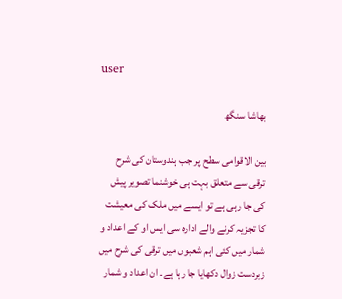user

بھاشا سنگھ

بین الاقوامی سطح پر جب ہندوستان کی شرح ترقی سے متعلق بہت ہی خوشنما تصویر پیش کی جا رہی ہے تو ایسے میں ملک کی معیشت کا تجزیہ کرنے والے ادارہ سی ایس او کے اعداد و شمار میں کئی اہم شعبوں میں ترقی کی شرح میں زبردست زوال دکھایا جا رہا ہے۔ ان اعداد و شمار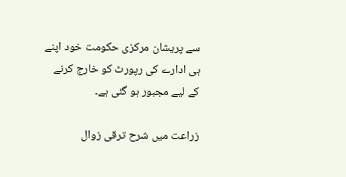سے پریشان مرکزی حکومت خود اپنے ہی ادارے کی رپورٹ کو خارج کرنے کے لیے مجبور ہو گئی ہے۔

زراعت میں شرح ترقی زوال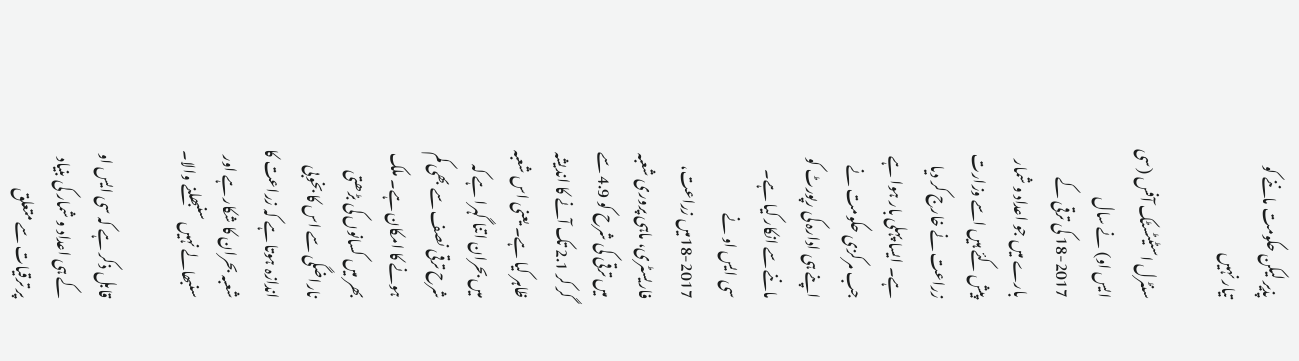پذیر لیکن حکومت ماننے کو تیار نہیں

سنٹرل اسٹیٹسٹک آفس (سی ایس او) نے سال 2017-18 کی ترقی کے بارے میں جو اعداد و شمار پیش کئے ہیں اسے وزارت زراعت نے خارج کر دیا ہے۔ ایسا پہلی بار ہوا ہے جب مرکزی حکومت نے اپنے ہی ادارہ کی رپورٹ کو ماننے سے انکار کیا ہے۔ سی ایس او نے 2017-18میں زراعت، فاریسٹری، ماہی پروری شعبہ میں ترقی کی شرح کو 4.9 سے گر کر 2.1 تک آنے کا اندیشہ ظاہر کیا ہے۔ یعنی اس شعبہ میں بحران اتنا گہرا ہے کہ شرح ترقی نصف سے بھی کم ہونے کا امکان ہے۔ ملک بھر میں کسانوں کی بڑھتی ناراضگی سے اس کا بخوبی اندازہ ہوتا ہے کہ زراعت کا شعبہ بحران کا شکار ہے اور سنبھالے نہیں سنبھلنے والا۔

قابل ذکر ہے کہ سی ایس او کے ہی اعداد و شمار کی بنیاد پر ترقیات سے متعلق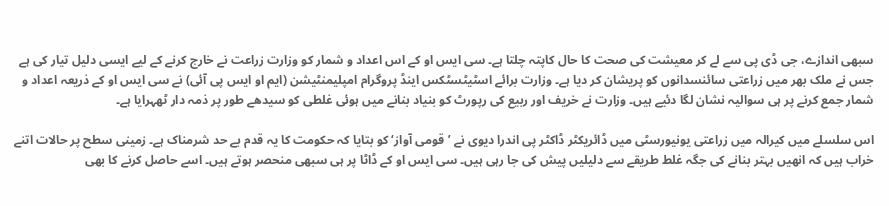سبھی اندازے، جی ڈی پی سے لے کر معیشت کی صحت کا حال کاپتہ چلتا ہے۔ سی ایس او کے اس اعداد و شمار کو وزارت زراعت نے خارج کرنے کے لیے ایسی دلیل تیار کی ہے جس نے ملک بھر میں زراعتی سائنسدانوں کو پریشان کر دیا ہے۔ وزارت برائے اسٹیٹسٹکس اینڈ پروگرام امپلیمنٹیشن (ایم او ایس پی آئی) نے سی ایس او کے ذریعہ اعداد و شمار جمع کرنے پر ہی سوالیہ نشان لگا دئیے ہیں۔ وزارت نے خریف اور ربیع کی رپورٹ کو بنیاد بنانے میں ہوئی غلطی کو سیدھے طور پر ذمہ دار ٹھہرایا ہے۔

اس سلسلے میں کیرالہ میں زراعتی یونیورسٹی میں ڈائریکٹر ڈاکٹر پی اندرا دیوی نے ’قومی آواز‘ کو بتایا کہ حکومت کا یہ قدم بے حد شرمناک ہے۔ زمینی سطح پر حالات اتنے خراب ہیں کہ انھیں بہتر بنانے کی جگہ غلط طریقے سے دلیلیں پیش کی جا رہی ہیں۔ سی ایس او کے ڈاٹا پر ہی سبھی منحصر ہوتے ہیں۔ اسے حاصل کرنے کا بھی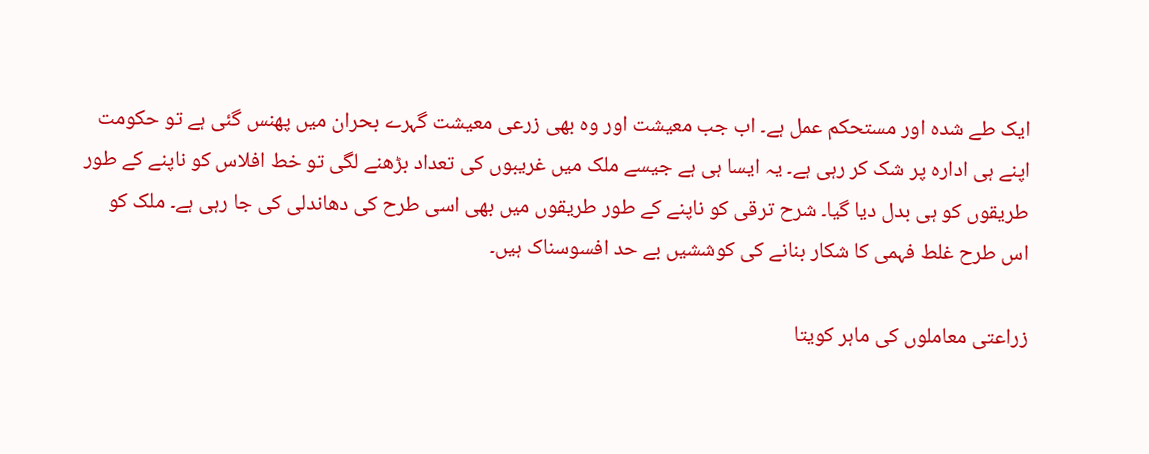ایک طے شدہ اور مستحکم عمل ہے۔ اب جب معیشت اور وہ بھی زرعی معیشت گہرے بحران میں پھنس گئی ہے تو حکومت اپنے ہی ادارہ پر شک کر رہی ہے۔ یہ ایسا ہی ہے جیسے ملک میں غریبوں کی تعداد بڑھنے لگی تو خط افلاس کو ناپنے کے طور طریقوں کو ہی بدل دیا گیا۔ شرح ترقی کو ناپنے کے طور طریقوں میں بھی اسی طرح کی دھاندلی کی جا رہی ہے۔ ملک کو اس طرح غلط فہمی کا شکار بنانے کی کوششیں بے حد افسوسناک ہیں۔

زراعتی معاملوں کی ماہر کویتا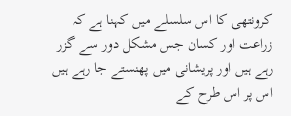کرونتھی کا اس سلسلے میں کہنا ہے کہ زراعت اور کسان جس مشکل دور سے گزر رہے ہیں اور پریشانی میں پھنستے جا رہے ہیں اس پر اس طرح کے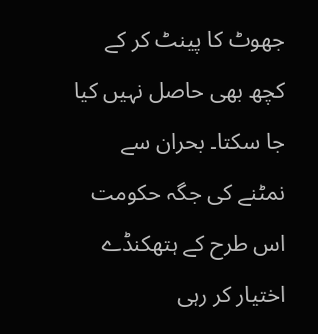جھوٹ کا پینٹ کر کے کچھ بھی حاصل نہیں کیا جا سکتا۔ بحران سے نمٹنے کی جگہ حکومت اس طرح کے ہتھکنڈے اختیار کر رہی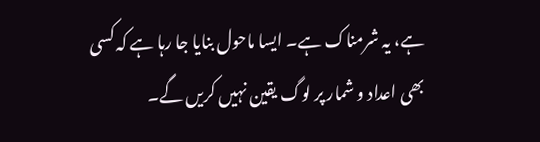ہے، یہ شرمناک ہے۔ ایسا ماحول بنایا جا رہا ہے کہ کسی بھی اعداد و شمار پر لوگ یقین نہیں کریں گے۔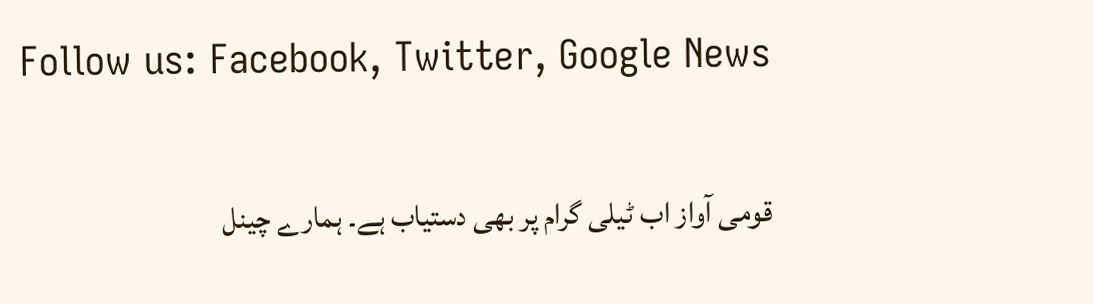Follow us: Facebook, Twitter, Google News

قومی آواز اب ٹیلی گرام پر بھی دستیاب ہے۔ ہمارے چینل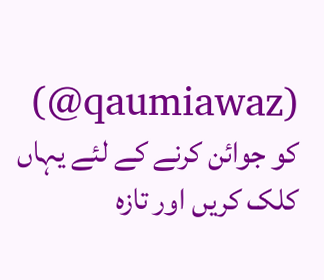(qaumiawaz@) کو جوائن کرنے کے لئے یہاں کلک کریں اور تازہ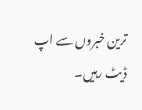ترین خبروں سے اپ ڈیٹ رہیں۔